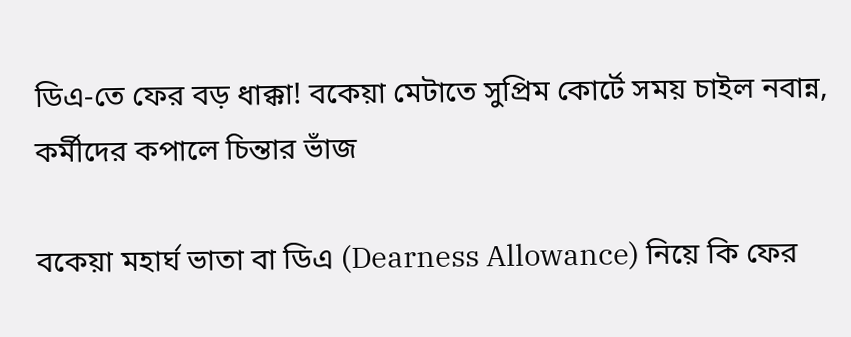ডিএ-তে ফের বড় ধাক্কা! বকেয়া মেটাতে সুপ্রিম কোর্টে সময় চাইল নবান্ন, কর্মীদের কপালে চিন্তার ভাঁজ

বকেয়া মহার্ঘ ভাতা বা ডিএ (Dearness Allowance) নিয়ে কি ফের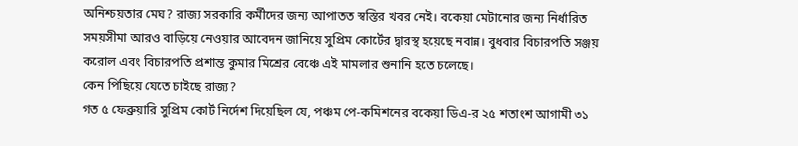অনিশ্চয়তার মেঘ? রাজ্য সরকারি কর্মীদের জন্য আপাতত স্বস্তির খবর নেই। বকেয়া মেটানোর জন্য নির্ধারিত সময়সীমা আরও বাড়িয়ে নেওয়ার আবেদন জানিয়ে সুপ্রিম কোর্টের দ্বারস্থ হয়েছে নবান্ন। বুধবার বিচারপতি সঞ্জয় করোল এবং বিচারপতি প্রশান্ত কুমার মিশ্রের বেঞ্চে এই মামলার শুনানি হতে চলেছে।
কেন পিছিয়ে যেতে চাইছে রাজ্য?
গত ৫ ফেব্রুয়ারি সুপ্রিম কোর্ট নির্দেশ দিয়েছিল যে, পঞ্চম পে-কমিশনের বকেয়া ডিএ-র ২৫ শতাংশ আগামী ৩১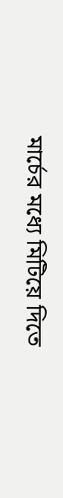মার্চের মধ্যে মিটিয়ে দিতে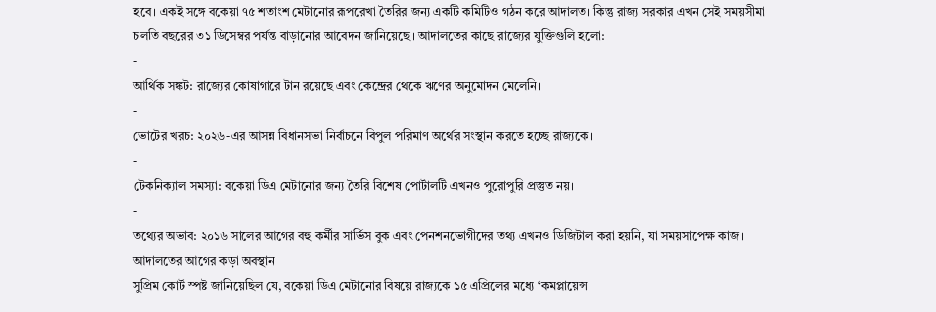হবে। একই সঙ্গে বকেয়া ৭৫ শতাংশ মেটানোর রূপরেখা তৈরির জন্য একটি কমিটিও গঠন করে আদালত। কিন্তু রাজ্য সরকার এখন সেই সময়সীমা চলতি বছরের ৩১ ডিসেম্বর পর্যন্ত বাড়ানোর আবেদন জানিয়েছে। আদালতের কাছে রাজ্যের যুক্তিগুলি হলো:
-
আর্থিক সঙ্কট: রাজ্যের কোষাগারে টান রয়েছে এবং কেন্দ্রের থেকে ঋণের অনুমোদন মেলেনি।
-
ভোটের খরচ: ২০২৬-এর আসন্ন বিধানসভা নির্বাচনে বিপুল পরিমাণ অর্থের সংস্থান করতে হচ্ছে রাজ্যকে।
-
টেকনিক্যাল সমস্যা: বকেয়া ডিএ মেটানোর জন্য তৈরি বিশেষ পোর্টালটি এখনও পুরোপুরি প্রস্তুত নয়।
-
তথ্যের অভাব: ২০১৬ সালের আগের বহু কর্মীর সার্ভিস বুক এবং পেনশনভোগীদের তথ্য এখনও ডিজিটাল করা হয়নি, যা সময়সাপেক্ষ কাজ।
আদালতের আগের কড়া অবস্থান
সুপ্রিম কোর্ট স্পষ্ট জানিয়েছিল যে, বকেয়া ডিএ মেটানোর বিষয়ে রাজ্যকে ১৫ এপ্রিলের মধ্যে ‘কমপ্লায়েন্স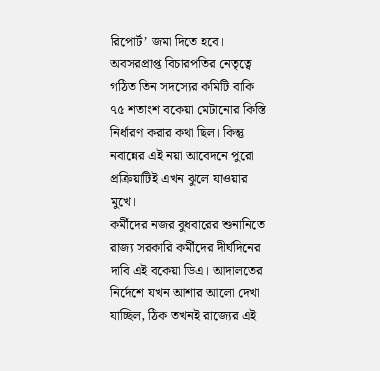রিপোর্ট’ জমা দিতে হবে। অবসরপ্রাপ্ত বিচারপতির নেতৃত্বে গঠিত তিন সদস্যের কমিটি বাকি ৭৫ শতাংশ বকেয়া মেটানোর কিস্তি নির্ধারণ করার কথা ছিল। কিন্তু নবান্নের এই নয়া আবেদনে পুরো প্রক্রিয়াটিই এখন ঝুলে যাওয়ার মুখে।
কর্মীদের নজর বুধবারের শুনানিতে
রাজ্য সরকারি কর্মীদের দীর্ঘদিনের দাবি এই বকেয়া ডিএ। আদালতের নির্দেশে যখন আশার আলো দেখা যাচ্ছিল, ঠিক তখনই রাজ্যের এই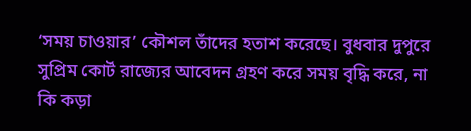‘সময় চাওয়ার’ কৌশল তাঁদের হতাশ করেছে। বুধবার দুপুরে সুপ্রিম কোর্ট রাজ্যের আবেদন গ্রহণ করে সময় বৃদ্ধি করে, না কি কড়া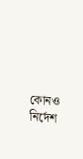কোনও নির্দেশ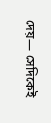দেয়— সেদিকেই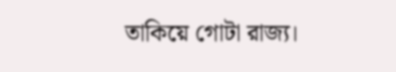তাকিয়ে গোটা রাজ্য।